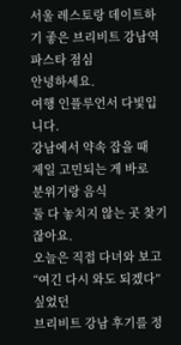서울 레스토랑 데이트하기 좋은 브리비트 강남역 파스타 점심
안녕하세요.
여행 인플루언서 다빛입니다.
강남에서 약속 잡을 때
제일 고민되는 게 바로
분위기랑 음식
둘 다 놓치지 않는 곳 찾기잖아요.
오늘은 직접 다녀와 보고
“여긴 다시 와도 되겠다” 싶었던
브리비트 강남 후기를 정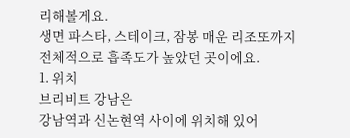리해볼게요.
생면 파스타, 스테이크, 잠봉 매운 리조또까지
전체적으로 흡족도가 높았던 곳이에요.
1. 위치
브리비트 강남은
강남역과 신논현역 사이에 위치해 있어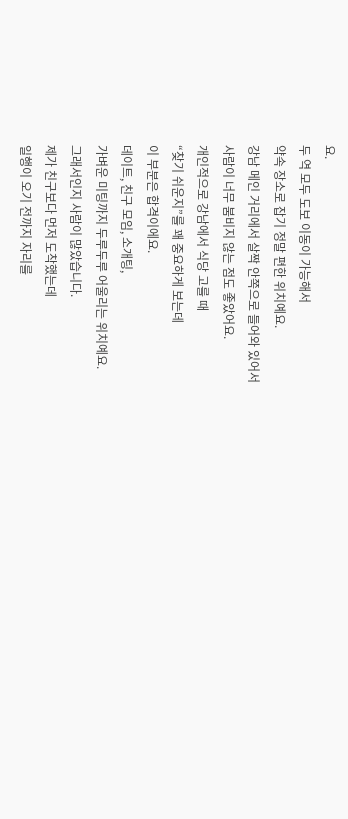요.
두 역 모두 도보 이동이 가능해서
약속 장소로 잡기 정말 편한 위치예요.
강남 메인 거리에서 살짝 안쪽으로 들어와 있어서
사람이 너무 붐비지 않는 점도 좋았어요.
개인적으로 강남에서 식당 고를 때
“찾기 쉬운지”를 꽤 중요하게 보는데
이 부분은 합격이에요.
데이트, 친구 모임, 소개팅,
가벼운 미팅까지 두루두루 어울리는 위치예요.
그래서인지 사람이 많았습니다.
제가 친구보다 먼저 도착했는데
일행이 오기 전까지 자리를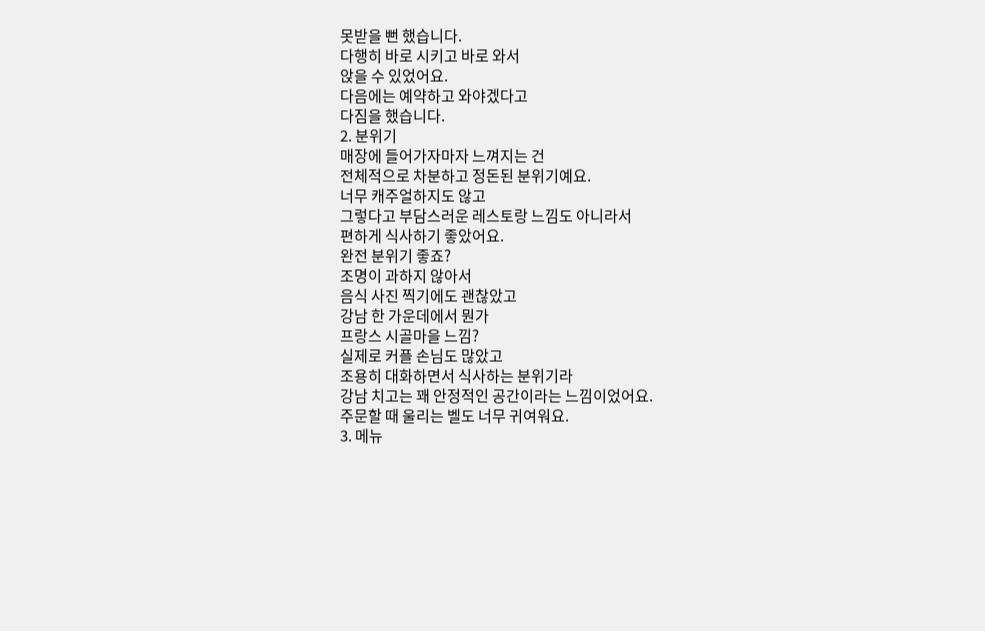못받을 뻔 했습니다.
다행히 바로 시키고 바로 와서
앉을 수 있었어요.
다음에는 예약하고 와야겠다고
다짐을 했습니다.
2. 분위기
매장에 들어가자마자 느껴지는 건
전체적으로 차분하고 정돈된 분위기예요.
너무 캐주얼하지도 않고
그렇다고 부담스러운 레스토랑 느낌도 아니라서
편하게 식사하기 좋았어요.
완전 분위기 좋죠?
조명이 과하지 않아서
음식 사진 찍기에도 괜찮았고
강남 한 가운데에서 뭔가
프랑스 시골마을 느낌?
실제로 커플 손님도 많았고
조용히 대화하면서 식사하는 분위기라
강남 치고는 꽤 안정적인 공간이라는 느낌이었어요.
주문할 때 울리는 벨도 너무 귀여워요.
3. 메뉴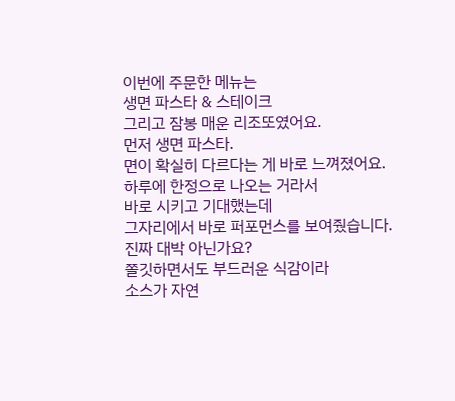이번에 주문한 메뉴는
생면 파스타 & 스테이크
그리고 잠봉 매운 리조또였어요.
먼저 생면 파스타.
면이 확실히 다르다는 게 바로 느껴졌어요.
하루에 한정으로 나오는 거라서
바로 시키고 기대했는데
그자리에서 바로 퍼포먼스를 보여줬습니다.
진짜 대박 아닌가요?
쫄깃하면서도 부드러운 식감이라
소스가 자연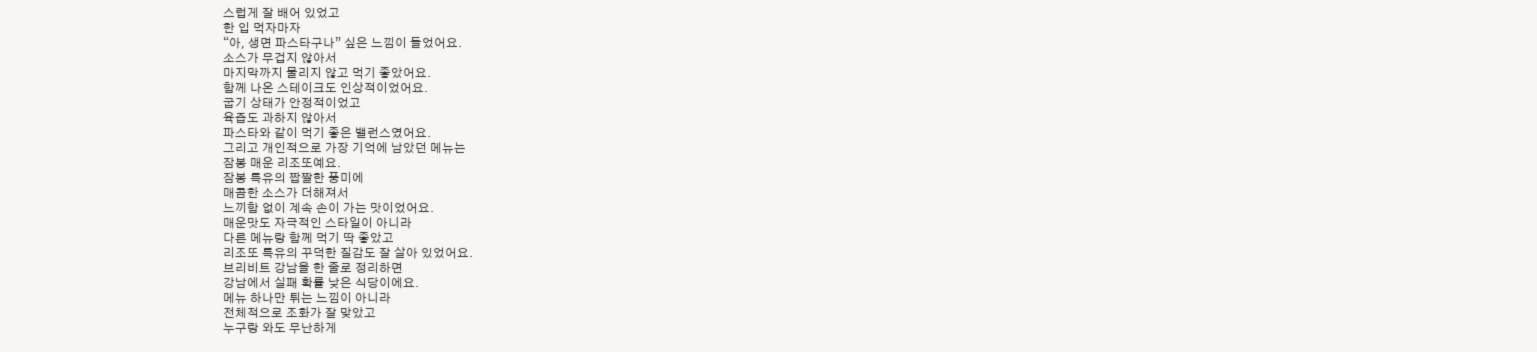스럽게 잘 배어 있었고
한 입 먹자마자
“아, 생면 파스타구나” 싶은 느낌이 들었어요.
소스가 무겁지 않아서
마지막까지 물리지 않고 먹기 좋았어요.
함께 나온 스테이크도 인상적이었어요.
굽기 상태가 안정적이었고
육즙도 과하지 않아서
파스타와 같이 먹기 좋은 밸런스였어요.
그리고 개인적으로 가장 기억에 남았던 메뉴는
잠봉 매운 리조또예요.
잠봉 특유의 짭짤한 풍미에
매콤한 소스가 더해져서
느끼함 없이 계속 손이 가는 맛이었어요.
매운맛도 자극적인 스타일이 아니라
다른 메뉴랑 함께 먹기 딱 좋았고
리조또 특유의 꾸덕한 질감도 잘 살아 있었어요.
브리비트 강남을 한 줄로 정리하면
강남에서 실패 확률 낮은 식당이에요.
메뉴 하나만 튀는 느낌이 아니라
전체적으로 조화가 잘 맞았고
누구랑 와도 무난하게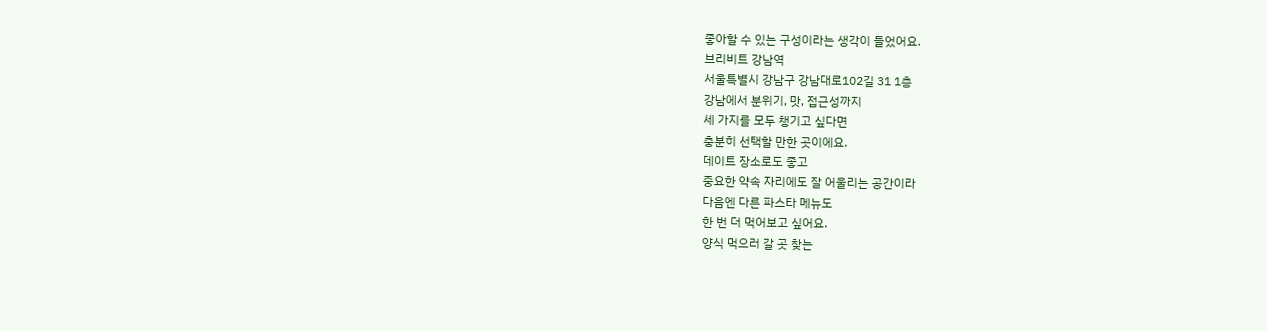좋아할 수 있는 구성이라는 생각이 들었어요.
브리비트 강남역
서울특별시 강남구 강남대로102길 31 1층
강남에서 분위기, 맛, 접근성까지
세 가지를 모두 챙기고 싶다면
충분히 선택할 만한 곳이에요.
데이트 장소로도 좋고
중요한 약속 자리에도 잘 어울리는 공간이라
다음엔 다른 파스타 메뉴도
한 번 더 먹어보고 싶어요.
양식 먹으러 갈 곳 찾는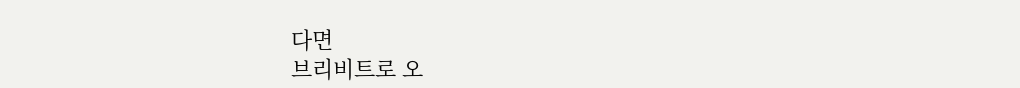다면
브리비트로 오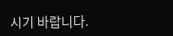시기 바랍니다.